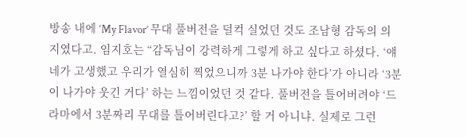방송 내에 ‘My Flavor’ 무대 풀버전을 덜컥 실었던 것도 조남형 감독의 의지였다고. 임지호는 “감독님이 강력하게 그렇게 하고 싶다고 하셨다. ‘얘네가 고생했고 우리가 열심히 찍었으니까 3분 나가야 한다’가 아니라 ‘3분이 나가야 웃긴 거다’ 하는 느낌이었던 것 같다. 풀버전을 틀어버려야 ‘드라마에서 3분짜리 무대를 틀어버린다고?’ 할 거 아니냐. 실제로 그런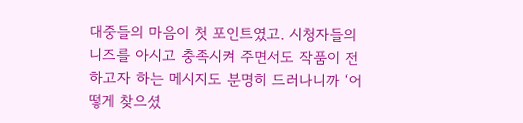대중들의 마음이 첫 포인트였고. 시청자들의 니즈를 아시고 충족시켜 주면서도 작품이 전하고자 하는 메시지도 분명히 드러나니까 ‘어떻게 찾으셨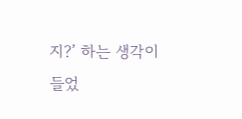지?’ 하는 생각이 들었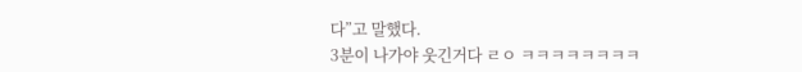다”고 말했다.
3분이 나가야 웃긴거다 ㄹㅇ ㅋㅋㅋㅋㅋㅋㅋㅋ